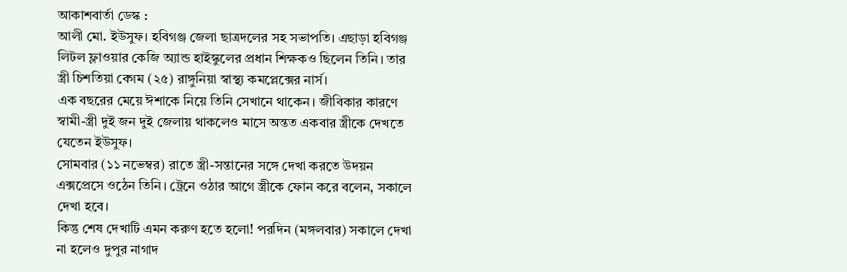আকাশবার্তা ডেস্ক :
আলী মো. ইউসুফ। হবিগঞ্জ জেলা ছাত্রদলের সহ সভাপতি। এছাড়া হবিগঞ্জ লিটল ফ্লাওয়ার কেজি অ্যান্ড হাইস্কুলের প্রধান শিক্ষকও ছিলেন তিনি। তার স্ত্রী চিশতিয়া বেগম (২৫) রাঙ্গুনিয়া স্বাস্থ্য কমপ্লেক্সের নার্স।
এক বছরের মেয়ে ঈশাকে নিয়ে তিনি সেখানে থাকেন। জীবিকার কারণে স্বামী-স্ত্রী দুই জন দুই জেলায় থাকলেও মাসে অন্তত একবার স্ত্রীকে দেখতে যেতেন ইউসুফ।
সোমবার (১১ নভেম্বর) রাতে স্ত্রী-সন্তানের সঙ্গে দেখা করতে উদয়ন এক্সপ্রেসে ওঠেন তিনি। ট্রেনে ওঠার আগে স্ত্রীকে ফোন করে বলেন, সকালে দেখা হবে।
কিন্তু শেষ দেখাটি এমন করুণ হতে হলো! পরদিন (মঙ্গলবার) সকালে দেখা না হলেও দুপুর নাগাদ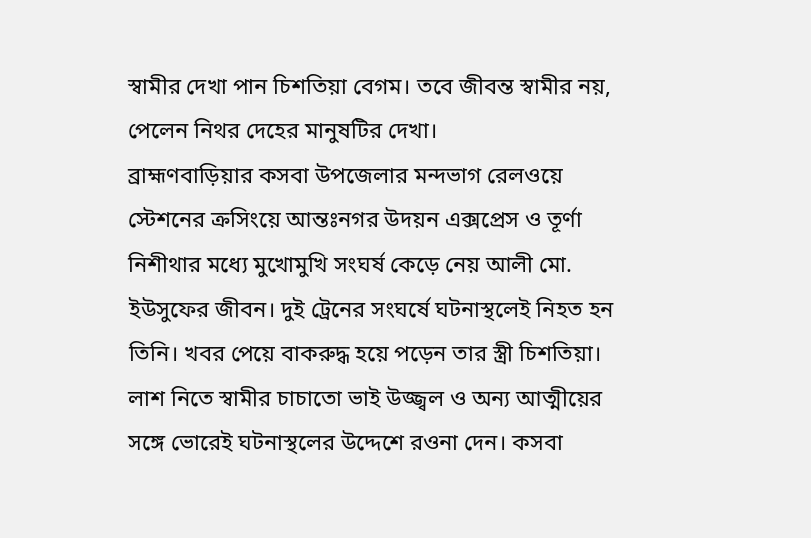স্বামীর দেখা পান চিশতিয়া বেগম। তবে জীবন্ত স্বামীর নয়, পেলেন নিথর দেহের মানুষটির দেখা।
ব্রাহ্মণবাড়িয়ার কসবা উপজেলার মন্দভাগ রেলওয়ে স্টেশনের ক্রসিংয়ে আন্তঃনগর উদয়ন এক্সপ্রেস ও তূর্ণা নিশীথার মধ্যে মুখোমুখি সংঘর্ষ কেড়ে নেয় আলী মো. ইউসুফের জীবন। দুই ট্রেনের সংঘর্ষে ঘটনাস্থলেই নিহত হন তিনি। খবর পেয়ে বাকরুদ্ধ হয়ে পড়েন তার স্ত্রী চিশতিয়া।
লাশ নিতে স্বামীর চাচাতো ভাই উজ্জ্বল ও অন্য আত্মীয়ের সঙ্গে ভোরেই ঘটনাস্থলের উদ্দেশে রওনা দেন। কসবা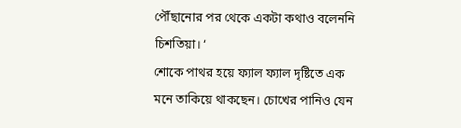পৌঁছানোর পর থেকে একটা কথাও বলেননি চিশতিয়া। ‘
শোকে পাথর হয়ে ফ্যাল ফ্যাল দৃষ্টিতে এক মনে তাকিয়ে থাকছেন। চোখের পানিও যেন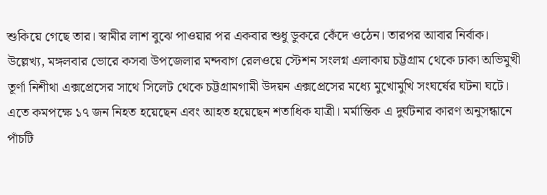শুকিয়ে গেছে তার। স্বামীর লাশ বুঝে পাওয়ার পর একবার শুধু ডুকরে কেঁদে ওঠেন। তারপর আবার নির্বাক।
উল্লেখ্য, মঙ্গলবার ভোরে কসবা উপজেলার মন্দবাগ রেলওয়ে স্টেশন সংলগ্ন এলাকায় চট্টগ্রাম থেকে ঢাকা অভিমুখী তূর্ণা নিশীথা এক্সপ্রেসের সাথে সিলেট থেকে চট্টগ্রামগামী উদয়ন এক্সপ্রেসের মধ্যে মুখোমুখি সংঘর্ষের ঘটনা ঘটে। এতে কমপক্ষে ১৭ জন নিহত হয়েছেন এবং আহত হয়েছেন শতাধিক যাত্রী। মর্মান্তিক এ দুর্ঘটনার কারণ অনুসন্ধানে পাঁচটি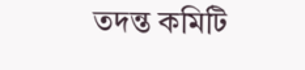তদন্ত কমিটি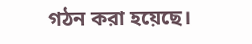গঠন করা হয়েছে।